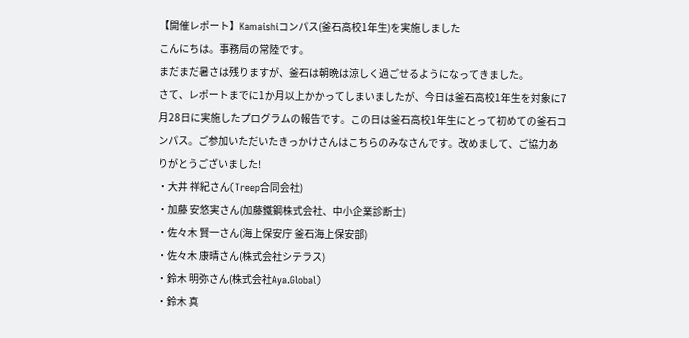【開催レポート】Kamaishiコンパス(釜石高校1年生)を実施しました
こんにちは。事務局の常陸です。
まだまだ暑さは残りますが、釜石は朝晩は涼しく過ごせるようになってきました。
さて、レポートまでに1か月以上かかってしまいましたが、今日は釜石高校1年生を対象に7月28日に実施したプログラムの報告です。この日は釜石高校1年生にとって初めての釜石コンパス。ご参加いただいたきっかけさんはこちらのみなさんです。改めまして、ご協力ありがとうございました!
・大井 祥紀さん(Treep合同会社)
・加藤 安悠実さん(加藤鐵鋼株式会社、中小企業診断士)
・佐々木 賢一さん(海上保安庁 釜石海上保安部)
・佐々木 康晴さん(株式会社シテラス)
・鈴木 明弥さん(株式会社Aya.Global)
・鈴木 真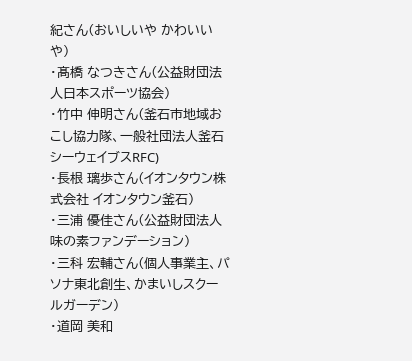紀さん(おいしいや かわいいや)
・髙橋 なつきさん(公益財団法人日本スポーツ協会)
・竹中 伸明さん(釜石市地域おこし協力隊、一般社団法人釜石シーウェイブスRFC)
・長根 璃歩さん(イオンタウン株式会社 イオンタウン釜石)
・三浦 優佳さん(公益財団法人味の素ファンデーション)
・三科 宏輔さん(個人事業主、パソナ東北創生、かまいしスクールガーデン)
・道岡 美和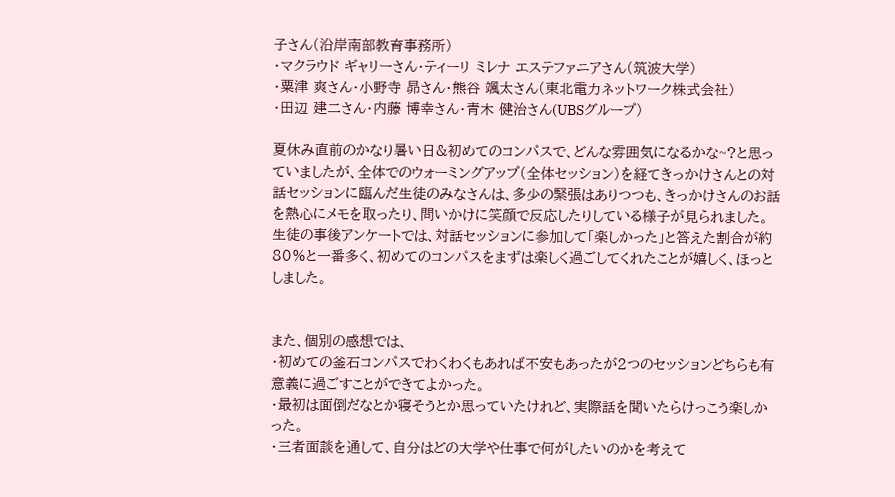子さん(沿岸南部教育事務所)
・マクラウド ギャリーさん・ティーリ ミレナ エステファニアさん(筑波大学)
・粟津 爽さん・小野寺 昴さん・熊谷 颯太さん(東北電力ネットワーク株式会社)
・田辺 建二さん・内藤 博幸さん・青木 健治さん(UBSグループ)

夏休み直前のかなり暑い日&初めてのコンパスで、どんな雰囲気になるかな~?と思っていましたが、全体でのウォーミングアップ(全体セッション)を経てきっかけさんとの対話セッションに臨んだ生徒のみなさんは、多少の緊張はありつつも、きっかけさんのお話を熱心にメモを取ったり、問いかけに笑顔で反応したりしている様子が見られました。
生徒の事後アンケートでは、対話セッションに参加して「楽しかった」と答えた割合が約80%と一番多く、初めてのコンパスをまずは楽しく過ごしてくれたことが嬉しく、ほっとしました。


また、個別の感想では、
・初めての釜石コンパスでわくわくもあれば不安もあったが2つのセッションどちらも有意義に過ごすことができてよかった。
・最初は面倒だなとか寝そうとか思っていたけれど、実際話を聞いたらけっこう楽しかった。
・三者面談を通して、自分はどの大学や仕事で何がしたいのかを考えて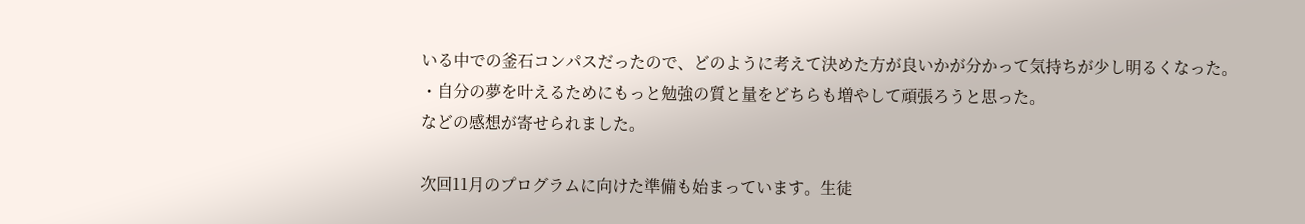いる中での釜石コンパスだったので、どのように考えて決めた方が良いかが分かって気持ちが少し明るくなった。
・自分の夢を叶えるためにもっと勉強の質と量をどちらも増やして頑張ろうと思った。
などの感想が寄せられました。

次回11月のプログラムに向けた準備も始まっています。生徒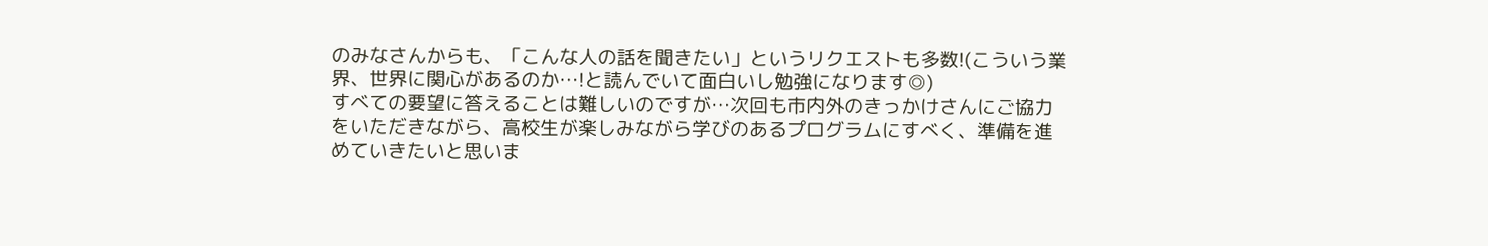のみなさんからも、「こんな人の話を聞きたい」というリクエストも多数!(こういう業界、世界に関心があるのか…!と読んでいて面白いし勉強になります◎)
すべての要望に答えることは難しいのですが…次回も市内外のきっかけさんにご協力をいただきながら、高校生が楽しみながら学びのあるプログラムにすべく、準備を進めていきたいと思いま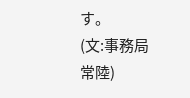す。
(文:事務局 常陸)